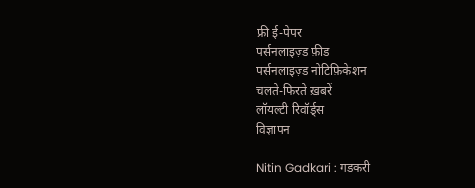फ्री ई-पेपर
पर्सनलाइज़्ड फ़ीड
पर्सनलाइज़्ड नोटिफ़िकेशन
चलते-फिरते ख़बरें
लॉयल्टी रिवॉर्ड्स
विज्ञापन

Nitin Gadkari : गडकरी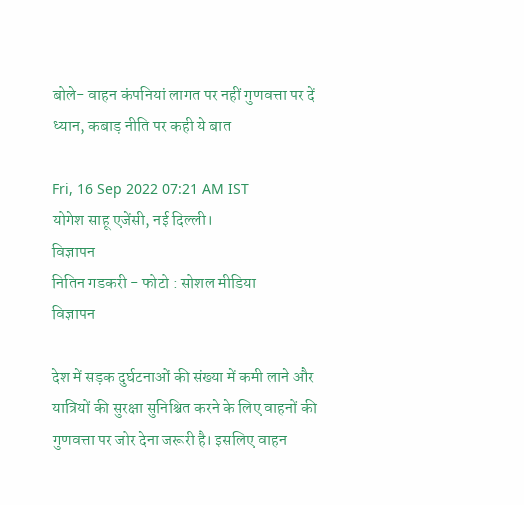बोले- वाहन कंपनियां लागत पर नहीं गुणवत्ता पर दें ध्यान, कबाड़ नीति पर कही ये बात

Fri, 16 Sep 2022 07:21 AM IST
योगेश साहू एजेंसी, नई दिल्ली।
विज्ञापन
नितिन गडकरी - फोटो : सोशल मीडिया
विज्ञापन

देश में सड़क दुर्घटनाओं की संख्या में कमी लाने और यात्रियों की सुरक्षा सुनिश्चित करने के लिए वाहनों की गुणवत्ता पर जोर देना जरूरी है। इसलिए वाहन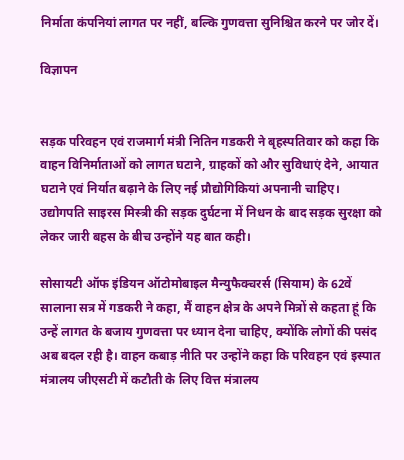निर्माता कंपनियां लागत पर नहीं, बल्कि गुणवत्ता सुनिश्चित करने पर जोर दें।

विज्ञापन


सड़क परिवहन एवं राजमार्ग मंत्री नितिन गडकरी ने बृहस्पतिवार को कहा कि वाहन विनिर्माताओं को लागत घटाने, ग्राहकों को और सुविधाएं देने, आयात घटाने एवं निर्यात बढ़ाने के लिए नई प्रौद्योगिकियां अपनानी चाहिए। उद्योगपति साइरस मिस्त्री की सड़क दुर्घटना में निधन के बाद सड़क सुरक्षा को लेकर जारी बहस के बीच उन्होंने यह बात कही।

सोसायटी ऑफ इंडियन ऑटोमोबाइल मैन्युफैक्चरर्स (सियाम) के 62वें सालाना सत्र में गडकरी ने कहा, मैं वाहन क्षेत्र के अपने मित्रों से कहता हूं कि उन्हें लागत के बजाय गुणवत्ता पर ध्यान देना चाहिए, क्योंकि लोगों की पसंद अब बदल रही है। वाहन कबाड़ नीति पर उन्होंने कहा कि परिवहन एवं इस्पात मंत्रालय जीएसटी में कटौती के लिए वित्त मंत्रालय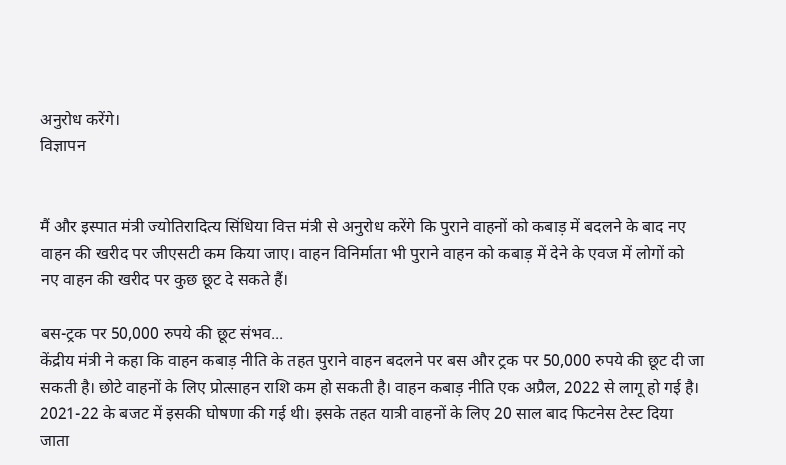अनुरोध करेंगे।
विज्ञापन


मैं और इस्पात मंत्री ज्योतिरादित्य सिंधिया वित्त मंत्री से अनुरोध करेंगे कि पुराने वाहनों को कबाड़ में बदलने के बाद नए वाहन की खरीद पर जीएसटी कम किया जाए। वाहन विनिर्माता भी पुराने वाहन को कबाड़ में देने के एवज में लोगों को नए वाहन की खरीद पर कुछ छूट दे सकते हैं।

बस-ट्रक पर 50,000 रुपये की छूट संभव...
केंद्रीय मंत्री ने कहा कि वाहन कबाड़ नीति के तहत पुराने वाहन बदलने पर बस और ट्रक पर 50,000 रुपये की छूट दी जा सकती है। छोटे वाहनों के लिए प्रोत्साहन राशि कम हो सकती है। वाहन कबाड़ नीति एक अप्रैल, 2022 से लागू हो गई है। 2021-22 के बजट में इसकी घोषणा की गई थी। इसके तहत यात्री वाहनों के लिए 20 साल बाद फिटनेस टेस्ट दिया जाता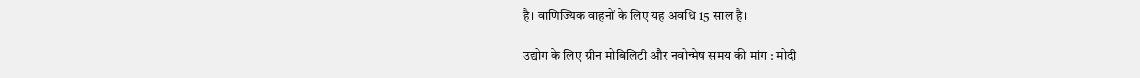है। वाणिज्यिक वाहनों के लिए यह अवधि 15 साल है।

उद्योग के लिए ग्रीन मोबिलिटी और नवोन्मेष समय की मांग : मोदी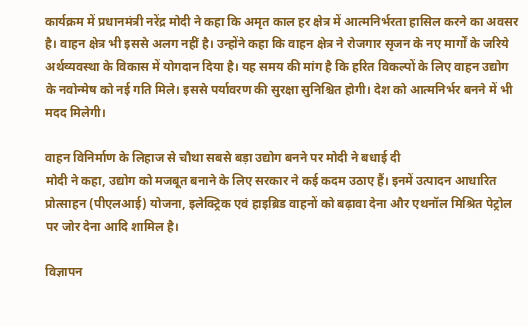कार्यक्रम में प्रधानमंत्री नरेंद्र मोदी ने कहा कि अमृत काल हर क्षेत्र में आत्मनिर्भरता हासिल करने का अवसर है। वाहन क्षेत्र भी इससे अलग नहीं है। उन्होंने कहा कि वाहन क्षेत्र ने रोजगार सृजन के नए मार्गों के जरिये अर्थव्यवस्था के विकास में योगदान दिया है। यह समय की मांग है कि हरित विकल्पों के लिए वाहन उद्योग के नवोन्मेष को नई गति मिले। इससे पर्यावरण की सुरक्षा सुनिश्चित होगी। देश को आत्मनिर्भर बनने में भी मदद मिलेगी।

वाहन विनिर्माण के लिहाज से चौथा सबसे बड़ा उद्योग बनने पर मोदी ने बधाई दी
मोदी ने कहा, उद्योग को मजबूत बनाने के लिए सरकार ने कई कदम उठाए हैं। इनमें उत्पादन आधारित प्रोत्साहन (पीएलआई) योजना, इलेक्ट्रिक एवं हाइब्रिड वाहनों को बढ़ावा देना और एथनॉल मिश्रित पेट्रोल पर जोर देना आदि शामिल है।

विज्ञापन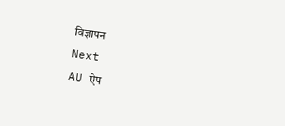विज्ञापन
Next
AU ऐप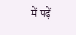में पढ़ें